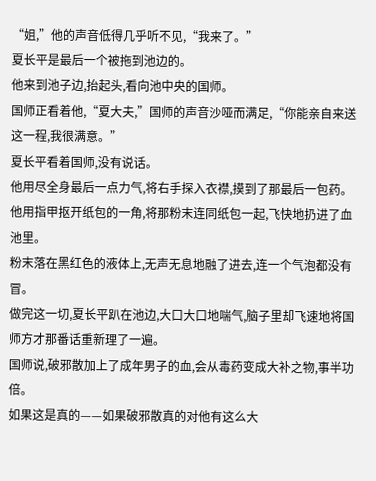“姐,”他的声音低得几乎听不见,“我来了。”
夏长平是最后一个被拖到池边的。
他来到池子边,抬起头,看向池中央的国师。
国师正看着他,“夏大夫,”国师的声音沙哑而满足,“你能亲自来送这一程,我很满意。”
夏长平看着国师,没有说话。
他用尽全身最后一点力气,将右手探入衣襟,摸到了那最后一包药。
他用指甲抠开纸包的一角,将那粉末连同纸包一起,飞快地扔进了血池里。
粉末落在黑红色的液体上,无声无息地融了进去,连一个气泡都没有冒。
做完这一切,夏长平趴在池边,大口大口地喘气,脑子里却飞速地将国师方才那番话重新理了一遍。
国师说,破邪散加上了成年男子的血,会从毒药变成大补之物,事半功倍。
如果这是真的——如果破邪散真的对他有这么大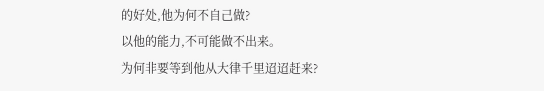的好处,他为何不自己做?
以他的能力,不可能做不出来。
为何非要等到他从大律千里迢迢赶来?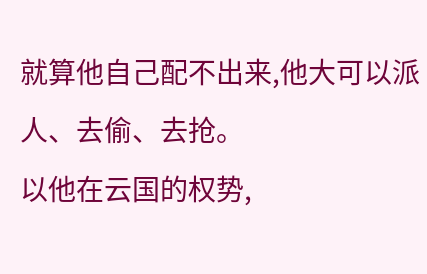就算他自己配不出来,他大可以派人、去偷、去抢。
以他在云国的权势,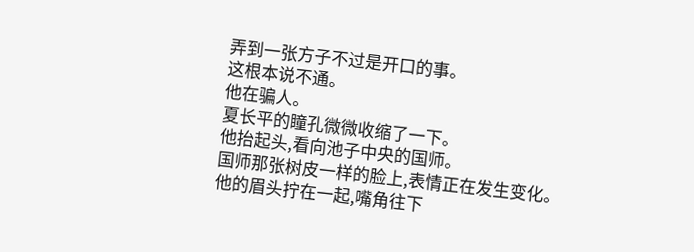弄到一张方子不过是开口的事。
这根本说不通。
他在骗人。
夏长平的瞳孔微微收缩了一下。
他抬起头,看向池子中央的国师。
国师那张树皮一样的脸上,表情正在发生变化。
他的眉头拧在一起,嘴角往下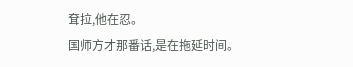耷拉,他在忍。
国师方才那番话,是在拖延时间。